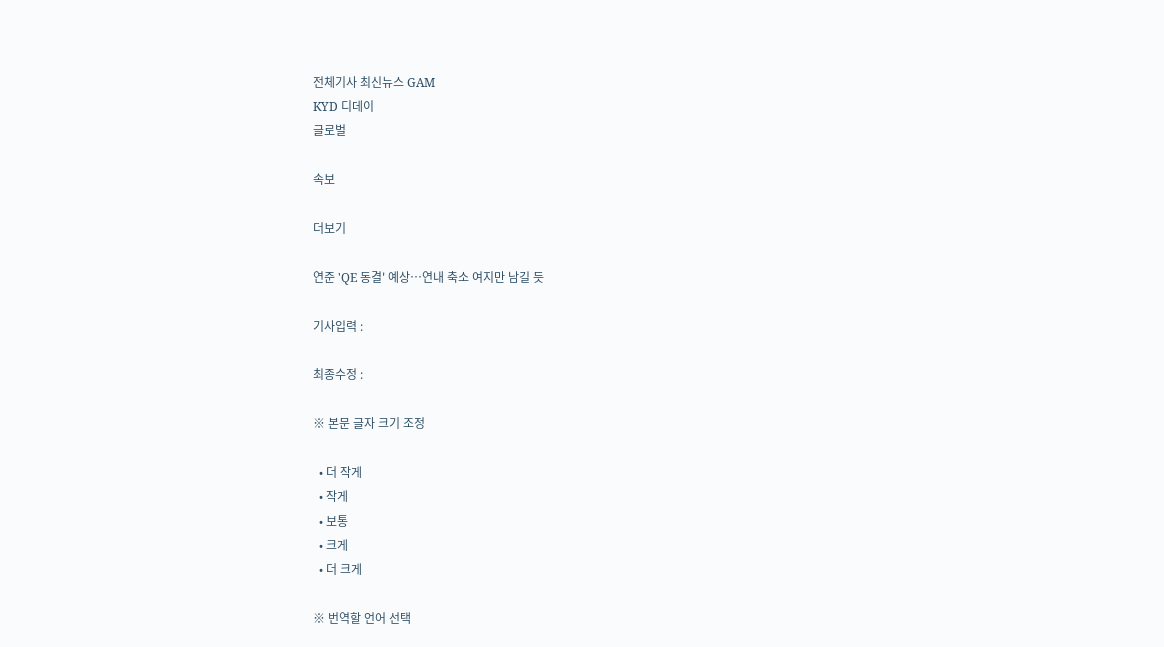전체기사 최신뉴스 GAM
KYD 디데이
글로벌

속보

더보기

연준 'QE 동결' 예상…연내 축소 여지만 남길 듯

기사입력 :

최종수정 :

※ 본문 글자 크기 조정

  • 더 작게
  • 작게
  • 보통
  • 크게
  • 더 크게

※ 번역할 언어 선택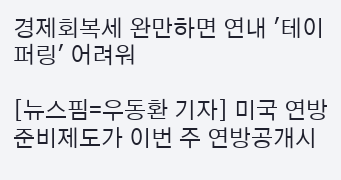경제회복세 완만하면 연내 '테이퍼링' 어려워

[뉴스핌=우동환 기자] 미국 연방준비제도가 이번 주 연방공개시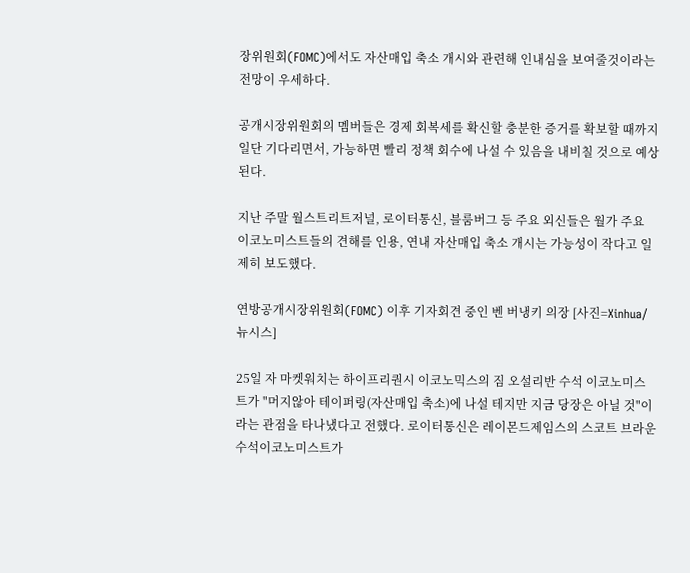장위원회(FOMC)에서도 자산매입 축소 개시와 관련해 인내심을 보여줄것이라는 전망이 우세하다.

공개시장위원회의 멤버들은 경제 회복세를 확신할 충분한 증거를 확보할 때까지 일단 기다리면서, 가능하면 빨리 정책 회수에 나설 수 있음을 내비칠 것으로 예상된다.

지난 주말 월스트리트저널, 로이터통신, 블룸버그 등 주요 외신들은 월가 주요 이코노미스트들의 견해를 인용, 연내 자산매입 축소 개시는 가능성이 작다고 일제히 보도했다.

연방공개시장위원회(FOMC) 이후 기자회견 중인 벤 버냉키 의장 [사진=Xinhua/뉴시스]

25일 자 마켓워치는 하이프리퀀시 이코노믹스의 짐 오설리반 수석 이코노미스트가 "머지않아 테이퍼링(자산매입 축소)에 나설 테지만 지금 당장은 아닐 것"이라는 관점을 타나냈다고 전했다. 로이터통신은 레이몬드제임스의 스코트 브라운 수석이코노미스트가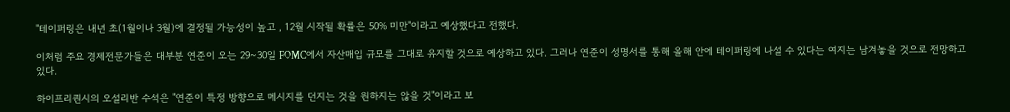"테이퍼링은 내년 초(1월이나 3월)에 결정될 가능성이 높고 , 12월 시작될 확률은 50% 미만"이라고 예상했다고 전했다.

이처럼 주요 경제전문가들은 대부분 연준이 오는 29~30일 FOMC에서 자산매입 규모를 그대로 유지할 것으로 예상하고 있다. 그러나 연준이 성명서를 통해 올해 안에 테이퍼링에 나설 수 있다는 여지는 남겨놓을 것으로 전망하고 있다.

하이프리퀀시의 오설리반 수석은 "연준이 특정 방향으로 메시지를 던지는 것을 원하지는 않을 것"이라고 보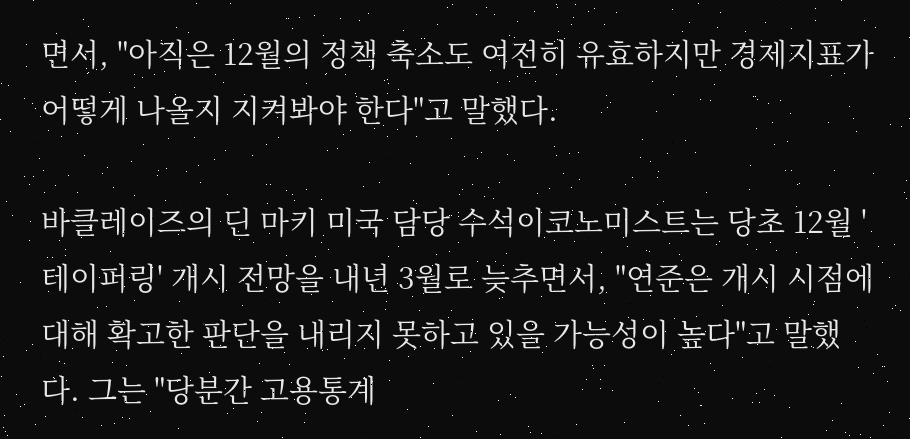면서, "아직은 12월의 정책 축소도 여전히 유효하지만 경제지표가 어떻게 나올지 지켜봐야 한다"고 말했다.

바클레이즈의 딘 마키 미국 담당 수석이코노미스트는 당초 12월 '테이퍼링' 개시 전망을 내년 3월로 늦추면서, "연준은 개시 시점에 대해 확고한 판단을 내리지 못하고 있을 가능성이 높다"고 말했다. 그는 "당분간 고용통계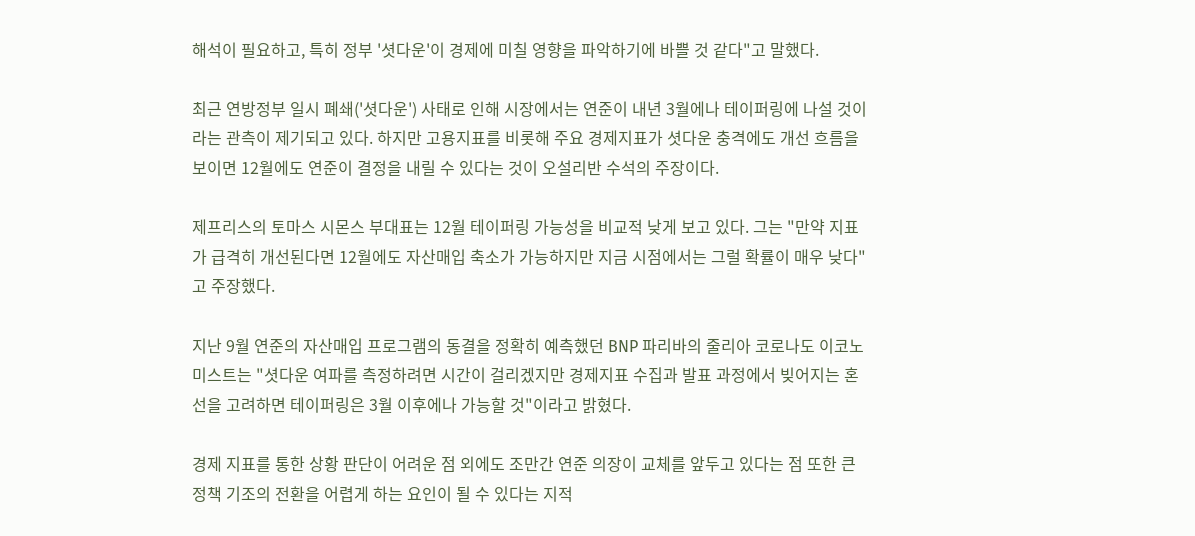해석이 필요하고, 특히 정부 '셧다운'이 경제에 미칠 영향을 파악하기에 바쁠 것 같다"고 말했다.

최근 연방정부 일시 폐쇄('셧다운') 사태로 인해 시장에서는 연준이 내년 3월에나 테이퍼링에 나설 것이라는 관측이 제기되고 있다. 하지만 고용지표를 비롯해 주요 경제지표가 셧다운 충격에도 개선 흐름을 보이면 12월에도 연준이 결정을 내릴 수 있다는 것이 오설리반 수석의 주장이다.

제프리스의 토마스 시몬스 부대표는 12월 테이퍼링 가능성을 비교적 낮게 보고 있다. 그는 "만약 지표가 급격히 개선된다면 12월에도 자산매입 축소가 가능하지만 지금 시점에서는 그럴 확률이 매우 낮다"고 주장했다.

지난 9월 연준의 자산매입 프로그램의 동결을 정확히 예측했던 BNP 파리바의 줄리아 코로나도 이코노미스트는 "셧다운 여파를 측정하려면 시간이 걸리겠지만 경제지표 수집과 발표 과정에서 빚어지는 혼선을 고려하면 테이퍼링은 3월 이후에나 가능할 것"이라고 밝혔다.

경제 지표를 통한 상황 판단이 어려운 점 외에도 조만간 연준 의장이 교체를 앞두고 있다는 점 또한 큰 정책 기조의 전환을 어렵게 하는 요인이 될 수 있다는 지적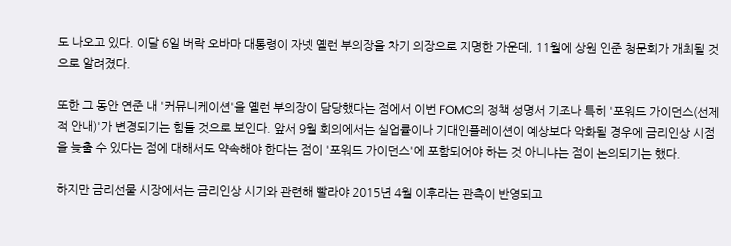도 나오고 있다. 이달 6일 버락 오바마 대통령이 자넷 옐런 부의장을 차기 의장으로 지명한 가운데, 11월에 상원 인준 청문회가 개최될 것으로 알려졌다.

또한 그 동안 연준 내 '커뮤니케이션'을 옐런 부의장이 담당했다는 점에서 이번 FOMC의 정책 성명서 기조나 특히 '포워드 가이던스(선제적 안내)'가 변경되기는 힘들 것으로 보인다. 앞서 9월 회의에서는 실업률이나 기대인플레이션이 예상보다 악화될 경우에 금리인상 시점을 늦출 수 있다는 점에 대해서도 약속해야 한다는 점이 '포워드 가이던스'에 포함되어야 하는 것 아니냐는 점이 논의되기는 했다.

하지만 금리선물 시장에서는 금리인상 시기와 관련해 빨라야 2015년 4월 이후라는 관측이 반영되고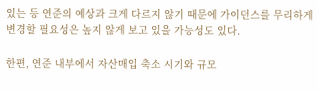있는 등 연준의 예상과 크게 다르지 않기 때문에 가이던스를 무리하게 변경할 필요성은 높지 않게 보고 있을 가능성도 있다.

한편, 연준 내부에서 자산매입 축소 시기와 규모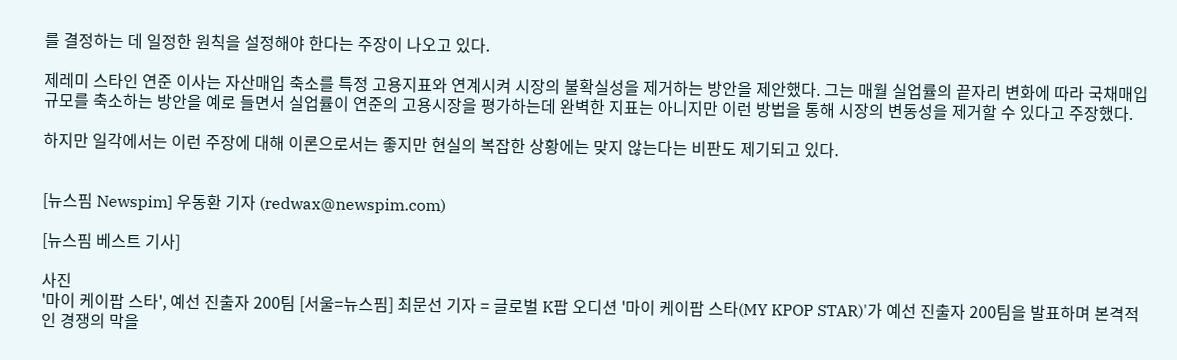를 결정하는 데 일정한 원칙을 설정해야 한다는 주장이 나오고 있다.

제레미 스타인 연준 이사는 자산매입 축소를 특정 고용지표와 연계시켜 시장의 불확실성을 제거하는 방안을 제안했다. 그는 매월 실업률의 끝자리 변화에 따라 국채매입 규모를 축소하는 방안을 예로 들면서 실업률이 연준의 고용시장을 평가하는데 완벽한 지표는 아니지만 이런 방법을 통해 시장의 변동성을 제거할 수 있다고 주장했다.

하지만 일각에서는 이런 주장에 대해 이론으로서는 좋지만 현실의 복잡한 상황에는 맞지 않는다는 비판도 제기되고 있다.


[뉴스핌 Newspim] 우동환 기자 (redwax@newspim.com)

[뉴스핌 베스트 기사]

사진
'마이 케이팝 스타', 예선 진출자 200팀 [서울=뉴스핌] 최문선 기자 = 글로벌 K팝 오디션 '마이 케이팝 스타(MY KPOP STAR)'가 예선 진출자 200팀을 발표하며 본격적인 경쟁의 막을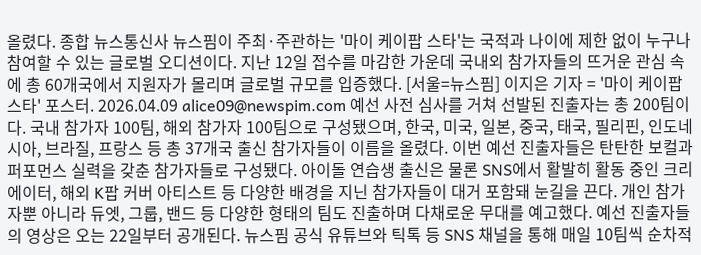올렸다. 종합 뉴스통신사 뉴스핌이 주최·주관하는 '마이 케이팝 스타'는 국적과 나이에 제한 없이 누구나 참여할 수 있는 글로벌 오디션이다. 지난 12일 접수를 마감한 가운데 국내외 참가자들의 뜨거운 관심 속에 총 60개국에서 지원자가 몰리며 글로벌 규모를 입증했다. [서울=뉴스핌] 이지은 기자 = '마이 케이팝 스타' 포스터. 2026.04.09 alice09@newspim.com 예선 사전 심사를 거쳐 선발된 진출자는 총 200팀이다. 국내 참가자 100팀, 해외 참가자 100팀으로 구성됐으며, 한국, 미국, 일본, 중국, 태국, 필리핀, 인도네시아, 브라질, 프랑스 등 총 37개국 출신 참가자들이 이름을 올렸다. 이번 예선 진출자들은 탄탄한 보컬과 퍼포먼스 실력을 갖춘 참가자들로 구성됐다. 아이돌 연습생 출신은 물론 SNS에서 활발히 활동 중인 크리에이터, 해외 K팝 커버 아티스트 등 다양한 배경을 지닌 참가자들이 대거 포함돼 눈길을 끈다. 개인 참가자뿐 아니라 듀엣, 그룹, 밴드 등 다양한 형태의 팀도 진출하며 다채로운 무대를 예고했다. 예선 진출자들의 영상은 오는 22일부터 공개된다. 뉴스핌 공식 유튜브와 틱톡 등 SNS 채널을 통해 매일 10팀씩 순차적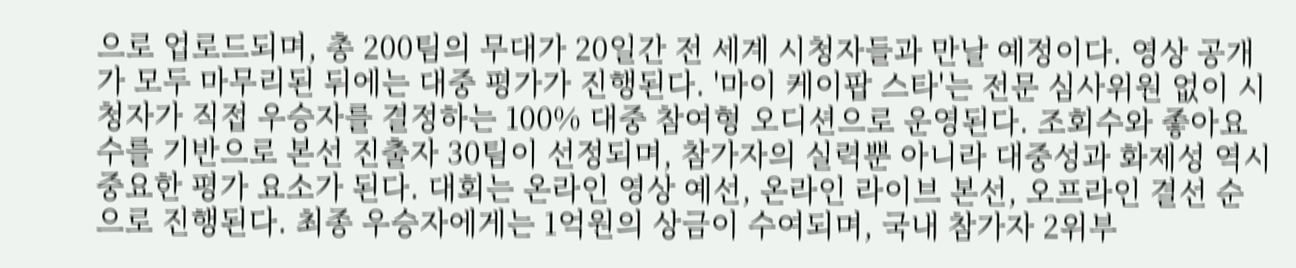으로 업로드되며, 총 200팀의 무대가 20일간 전 세계 시청자들과 만날 예정이다. 영상 공개가 모두 마무리된 뒤에는 대중 평가가 진행된다. '마이 케이팝 스타'는 전문 심사위원 없이 시청자가 직접 우승자를 결정하는 100% 대중 참여형 오디션으로 운영된다. 조회수와 좋아요 수를 기반으로 본선 진출자 30팀이 선정되며, 참가자의 실력뿐 아니라 대중성과 화제성 역시 중요한 평가 요소가 된다. 대회는 온라인 영상 예선, 온라인 라이브 본선, 오프라인 결선 순으로 진행된다. 최종 우승자에게는 1억원의 상금이 수여되며, 국내 참가자 2위부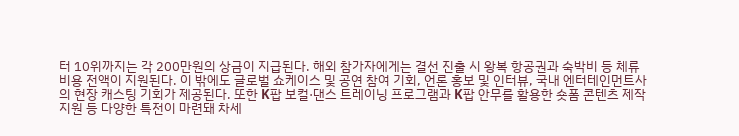터 10위까지는 각 200만원의 상금이 지급된다. 해외 참가자에게는 결선 진출 시 왕복 항공권과 숙박비 등 체류 비용 전액이 지원된다. 이 밖에도 글로벌 쇼케이스 및 공연 참여 기회, 언론 홍보 및 인터뷰, 국내 엔터테인먼트사의 현장 캐스팅 기회가 제공된다. 또한 K팝 보컬·댄스 트레이닝 프로그램과 K팝 안무를 활용한 숏폼 콘텐츠 제작 지원 등 다양한 특전이 마련돼 차세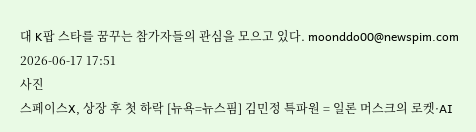대 K팝 스타를 꿈꾸는 참가자들의 관심을 모으고 있다. moonddo00@newspim.com 2026-06-17 17:51
사진
스페이스X, 상장 후 첫 하락 [뉴욕=뉴스핌] 김민정 특파원 = 일론 머스크의 로켓·AI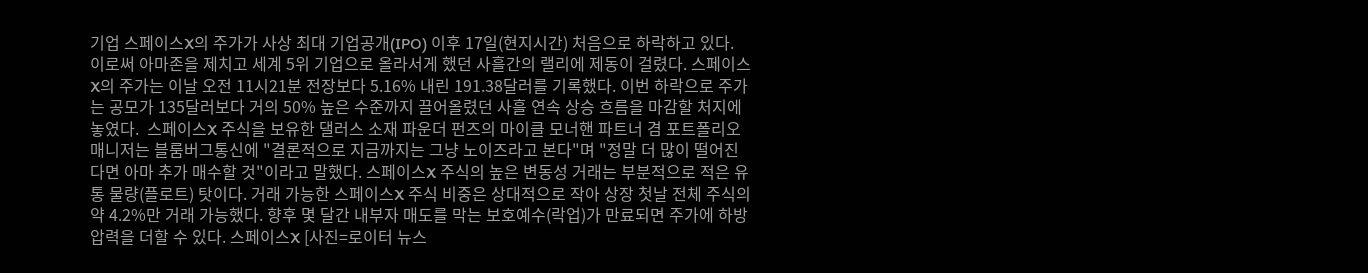기업 스페이스X의 주가가 사상 최대 기업공개(IPO) 이후 17일(현지시간) 처음으로 하락하고 있다. 이로써 아마존을 제치고 세계 5위 기업으로 올라서게 했던 사흘간의 랠리에 제동이 걸렸다. 스페이스X의 주가는 이날 오전 11시21분 전장보다 5.16% 내린 191.38달러를 기록했다. 이번 하락으로 주가는 공모가 135달러보다 거의 50% 높은 수준까지 끌어올렸던 사흘 연속 상승 흐름을 마감할 처지에 놓였다.  스페이스X 주식을 보유한 댈러스 소재 파운더 펀즈의 마이클 모너핸 파트너 겸 포트폴리오 매니저는 블룸버그통신에 "결론적으로 지금까지는 그냥 노이즈라고 본다"며 "정말 더 많이 떨어진다면 아마 추가 매수할 것"이라고 말했다. 스페이스X 주식의 높은 변동성 거래는 부분적으로 적은 유통 물량(플로트) 탓이다. 거래 가능한 스페이스X 주식 비중은 상대적으로 작아 상장 첫날 전체 주식의 약 4.2%만 거래 가능했다. 향후 몇 달간 내부자 매도를 막는 보호예수(락업)가 만료되면 주가에 하방 압력을 더할 수 있다. 스페이스X [사진=로이터 뉴스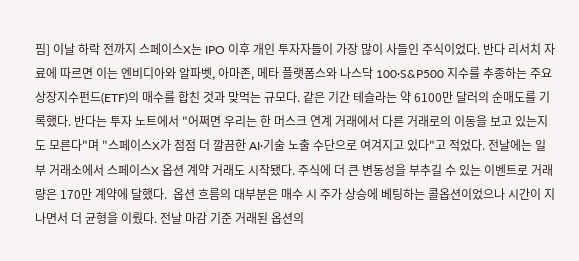핌] 이날 하락 전까지 스페이스X는 IPO 이후 개인 투자자들이 가장 많이 사들인 주식이었다. 반다 리서치 자료에 따르면 이는 엔비디아와 알파벳, 아마존, 메타 플랫폼스와 나스닥 100·S&P500 지수를 추종하는 주요 상장지수펀드(ETF)의 매수를 합친 것과 맞먹는 규모다. 같은 기간 테슬라는 약 6100만 달러의 순매도를 기록했다. 반다는 투자 노트에서 "어쩌면 우리는 한 머스크 연계 거래에서 다른 거래로의 이동을 보고 있는지도 모른다"며 "스페이스X가 점점 더 깔끔한 AI·기술 노출 수단으로 여겨지고 있다"고 적었다. 전날에는 일부 거래소에서 스페이스X 옵션 계약 거래도 시작됐다. 주식에 더 큰 변동성을 부추길 수 있는 이벤트로 거래량은 170만 계약에 달했다.  옵션 흐름의 대부분은 매수 시 주가 상승에 베팅하는 콜옵션이었으나 시간이 지나면서 더 균형을 이뤘다. 전날 마감 기준 거래된 옵션의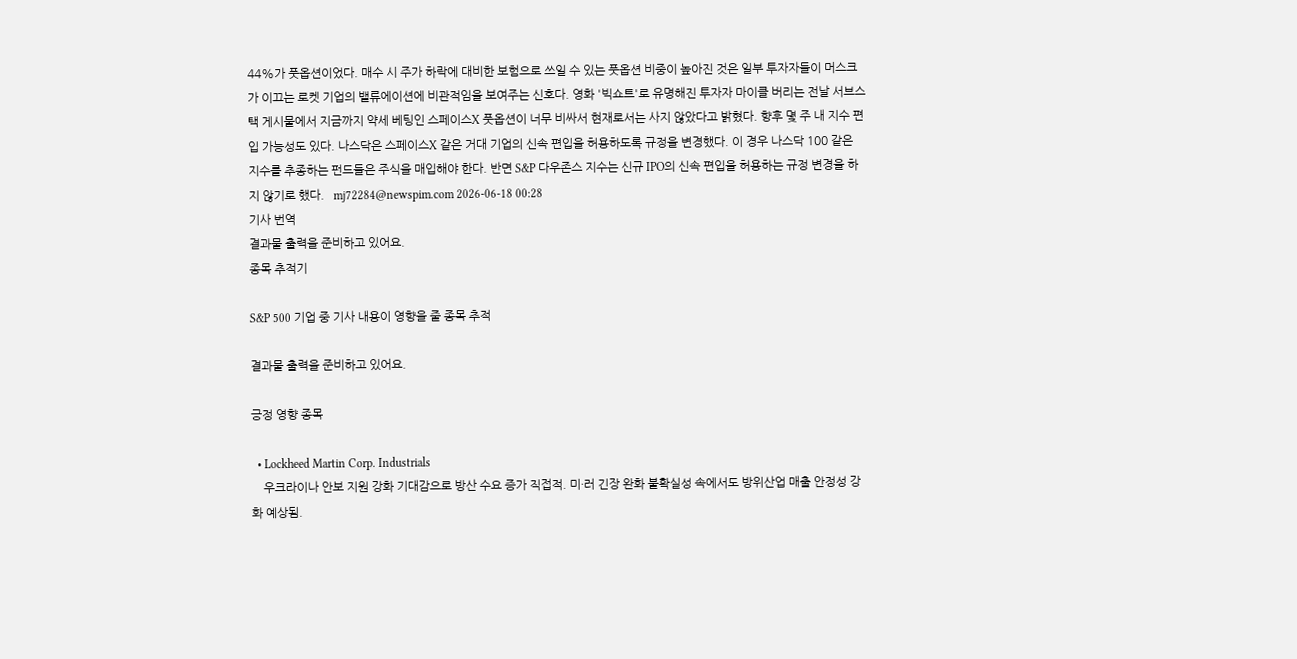44%가 풋옵션이었다. 매수 시 주가 하락에 대비한 보험으로 쓰일 수 있는 풋옵션 비중이 높아진 것은 일부 투자자들이 머스크가 이끄는 로켓 기업의 밸류에이션에 비관적임을 보여주는 신호다. 영화 '빅쇼트'로 유명해진 투자자 마이클 버리는 전날 서브스택 게시물에서 지금까지 약세 베팅인 스페이스X 풋옵션이 너무 비싸서 현재로서는 사지 않았다고 밝혔다. 향후 몇 주 내 지수 편입 가능성도 있다. 나스닥은 스페이스X 같은 거대 기업의 신속 편입을 허용하도록 규정을 변경했다. 이 경우 나스닥 100 같은 지수를 추종하는 펀드들은 주식을 매입해야 한다. 반면 S&P 다우존스 지수는 신규 IPO의 신속 편입을 허용하는 규정 변경을 하지 않기로 했다.   mj72284@newspim.com 2026-06-18 00:28
기사 번역
결과물 출력을 준비하고 있어요.
종목 추적기

S&P 500 기업 중 기사 내용이 영향을 줄 종목 추적

결과물 출력을 준비하고 있어요.

긍정 영향 종목

  • Lockheed Martin Corp. Industrials
    우크라이나 안보 지원 강화 기대감으로 방산 수요 증가 직접적. 미·러 긴장 완화 불확실성 속에서도 방위산업 매출 안정성 강화 예상됨.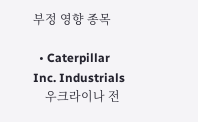부정 영향 종목

  • Caterpillar Inc. Industrials
    우크라이나 전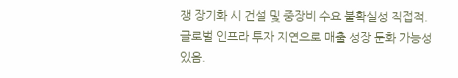쟁 장기화 시 건설 및 중장비 수요 불확실성 직접적. 글로벌 인프라 투자 지연으로 매출 성장 둔화 가능성 있음.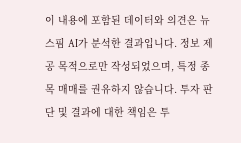이 내용에 포함된 데이터와 의견은 뉴스핌 AI가 분석한 결과입니다. 정보 제공 목적으로만 작성되었으며, 특정 종목 매매를 권유하지 않습니다. 투자 판단 및 결과에 대한 책임은 투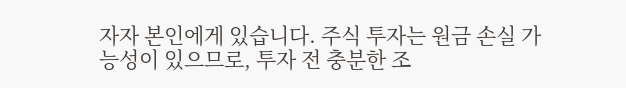자자 본인에게 있습니다. 주식 투자는 원금 손실 가능성이 있으므로, 투자 전 충분한 조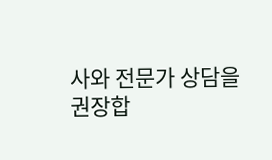사와 전문가 상담을 권장합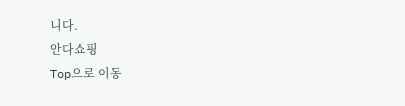니다.
안다쇼핑
Top으로 이동